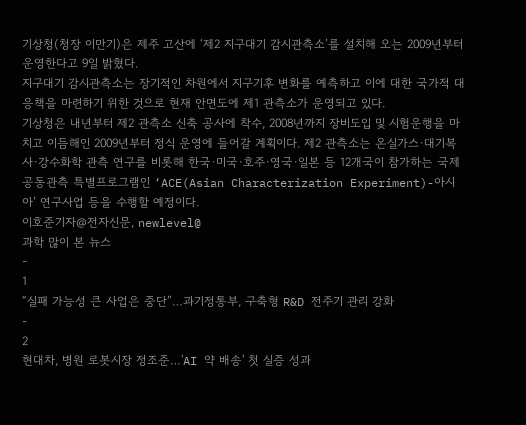기상청(청장 이만기)은 제주 고산에 ‘제2 지구대기 감시관측소’를 설치해 오는 2009년부터 운영한다고 9일 밝혔다.
지구대기 감시관측소는 장기적인 차원에서 지구기후 변화를 예측하고 이에 대한 국가적 대응책을 마련하기 위한 것으로 현재 안면도에 제1 관측소가 운영되고 있다.
기상청은 내년부터 제2 관측소 신축 공사에 착수, 2008년까지 장비도입 및 시험운행을 마치고 이듬해인 2009년부터 정식 운영에 들어갈 계획이다. 제2 관측소는 온실가스·대기복사·강수화학 관측 연구를 비롯해 한국·미국·호주·영국·일본 등 12개국이 참가하는 국제 공동관측 특별프로그램인 ‘ACE(Asian Characterization Experiment)-아시아’ 연구사업 등을 수행할 예정이다.
이호준기자@전자신문, newlevel@
과학 많이 본 뉴스
-
1
“실패 가능성 큰 사업은 중단”…과기정통부, 구축형 R&D 전주기 관리 강화
-
2
현대차, 병원 로봇시장 정조준…'AI 약 배송' 첫 실증 성과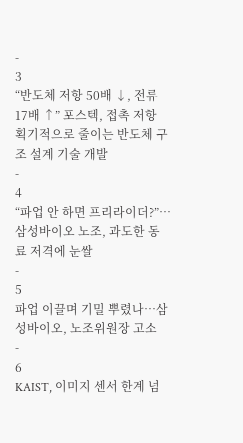-
3
“반도체 저항 50배 ↓, 전류 17배 ↑” 포스텍, 접촉 저항 획기적으로 줄이는 반도체 구조 설계 기술 개발
-
4
“파업 안 하면 프리라이더?”…삼성바이오 노조, 과도한 동료 저격에 눈쌀
-
5
파업 이끌며 기밀 뿌렸나…삼성바이오, 노조위원장 고소
-
6
KAIST, 이미지 센서 한계 넘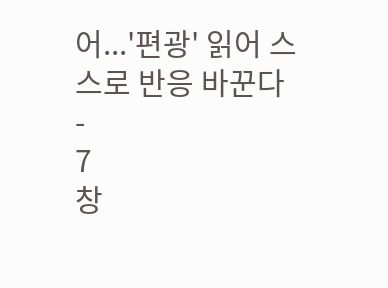어...'편광' 읽어 스스로 반응 바꾼다
-
7
창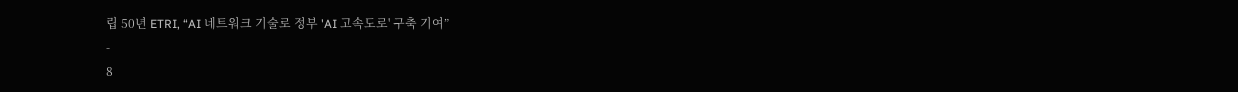립 50년 ETRI, “AI 네트워크 기술로 정부 'AI 고속도로' 구축 기여”
-
8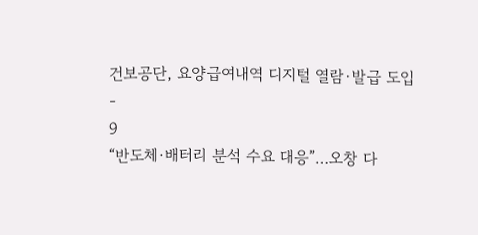건보공단, 요양급여내역 디지털 열람·발급 도입
-
9
“반도체·배터리 분석 수요 대응”…오창 다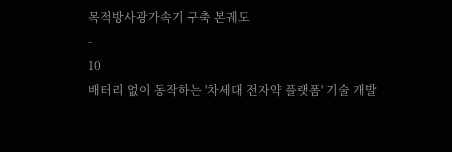목적방사광가속기 구축 본궤도
-
10
배터리 없이 동작하는 '차세대 전자약 플랫폼' 기술 개발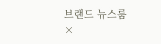브랜드 뉴스룸
×